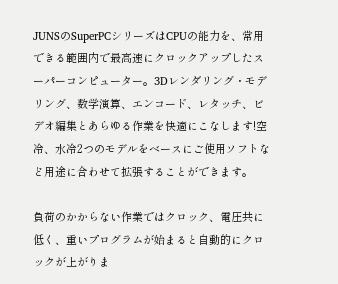JUNSのSuperPCシリーズはCPUの能力を、常用できる範囲内で最高速にクロックアップしたスーパーコンピューター。3Dレンダリング・モデリング、数学演算、エンコード、レタッチ、ビデオ編集とあらゆる作業を快適にこなします!空冷、水冷2つのモデルをベースにご使用ソフトなど用途に合わせて拡張することができます。

負荷のかからない作業ではクロック、電圧共に低く、重いプログラムが始まると自動的にクロックが上がりま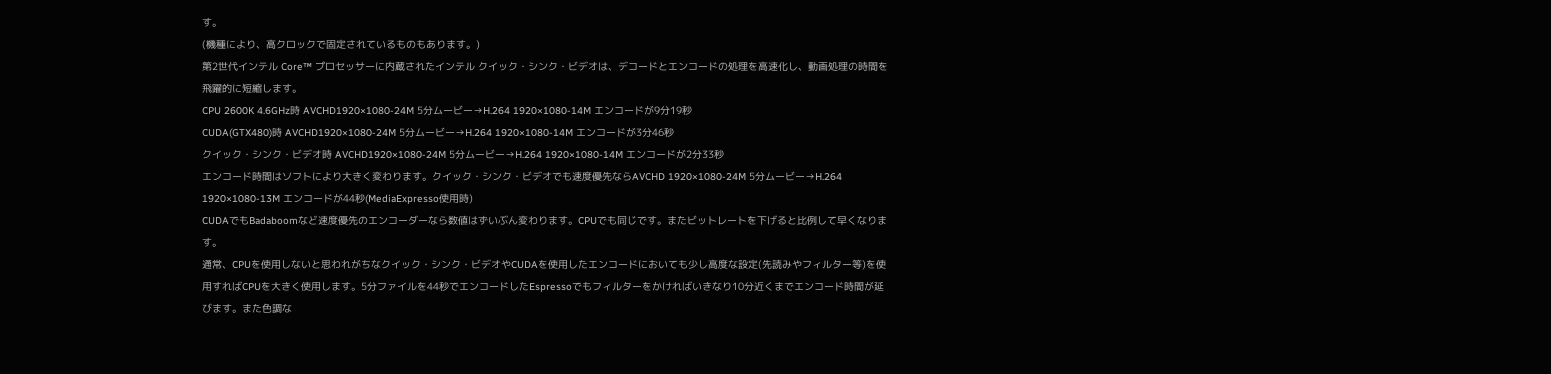す。
(機種により、高クロックで固定されているものもあります。)
第2世代インテル Core™ プロセッサーに内蔵されたインテル クイック・シンク・ビデオは、デコードとエンコードの処理を高速化し、動画処理の時間を飛躍的に短縮します。
CPU 2600K 4.6GHz時 AVCHD1920×1080-24M 5分ムービー→H.264 1920×1080-14M エンコードが9分19秒
CUDA(GTX480)時 AVCHD1920×1080-24M 5分ムービー→H.264 1920×1080-14M エンコードが3分46秒
クイック・シンク・ビデオ時 AVCHD1920×1080-24M 5分ムービー→H.264 1920×1080-14M エンコードが2分33秒
エンコード時間はソフトにより大きく変わります。クイック・シンク・ビデオでも速度優先ならAVCHD 1920×1080-24M 5分ムービー→H.264 1920×1080-13M エンコードが44秒(MediaExpresso使用時)
CUDAでもBadaboomなど速度優先のエンコーダーなら数値はずいぶん変わります。CPUでも同じです。またビットレートを下げると比例して早くなります。
通常、CPUを使用しないと思われがちなクイック・シンク・ビデオやCUDAを使用したエンコードにおいても少し高度な設定(先読みやフィルター等)を使用すればCPUを大きく使用します。5分ファイルを44秒でエンコードしたEspressoでもフィルターをかければいきなり10分近くまでエンコード時間が延びます。また色調な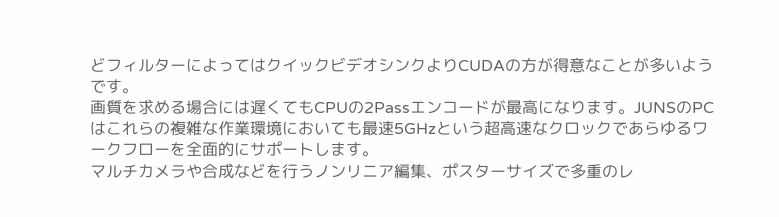どフィルターによってはクイックビデオシンクよりCUDAの方が得意なことが多いようです。
画質を求める場合には遅くてもCPUの2Passエンコードが最高になります。JUNSのPCはこれらの複雑な作業環境においても最速5GHzという超高速なクロックであらゆるワークフローを全面的にサポートします。
マルチカメラや合成などを行うノンリニア編集、ポスターサイズで多重のレ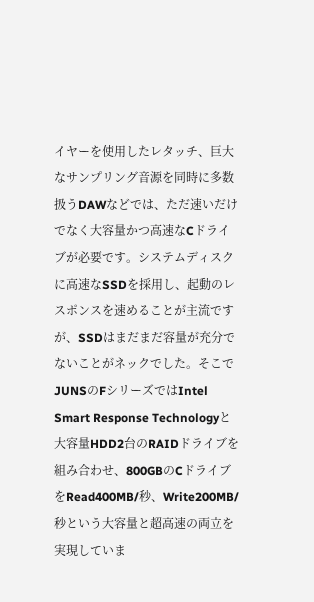イヤーを使用したレタッチ、巨大なサンプリング音源を同時に多数扱うDAWなどでは、ただ速いだけでなく大容量かつ高速なCドライブが必要です。システムディスクに高速なSSDを採用し、起動のレスポンスを速めることが主流ですが、SSDはまだまだ容量が充分でないことがネックでした。そこでJUNSのFシリーズではIntel Smart Response Technologyと大容量HDD2台のRAIDドライブを組み合わせ、800GBのCドライブをRead400MB/秒、Write200MB/秒という大容量と超高速の両立を実現していま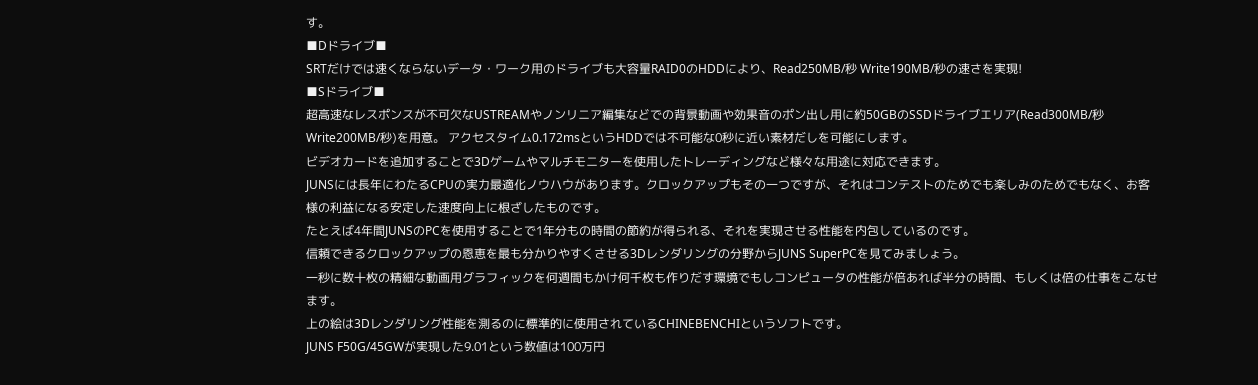す。
■Dドライブ■
SRTだけでは速くならないデータ・ワーク用のドライブも大容量RAID0のHDDにより、Read250MB/秒 Write190MB/秒の速さを実現!
■Sドライブ■
超高速なレスポンスが不可欠なUSTREAMやノンリニア編集などでの背景動画や効果音のポン出し用に約50GBのSSDドライブエリア(Read300MB/秒 Write200MB/秒)を用意。 アクセスタイム0.172msというHDDでは不可能な0秒に近い素材だしを可能にします。
ビデオカードを追加することで3Dゲームやマルチモニターを使用したトレーディングなど様々な用途に対応できます。
JUNSには長年にわたるCPUの実力最適化ノウハウがあります。クロックアップもその一つですが、それはコンテストのためでも楽しみのためでもなく、お客様の利益になる安定した速度向上に根ざしたものです。
たとえば4年間JUNSのPCを使用することで1年分もの時間の節約が得られる、それを実現させる性能を内包しているのです。
信頼できるクロックアップの恩恵を最も分かりやすくさせる3Dレンダリングの分野からJUNS SuperPCを見てみましょう。
一秒に数十枚の精細な動画用グラフィックを何週間もかけ何千枚も作りだす環境でもしコンピュータの性能が倍あれば半分の時間、もしくは倍の仕事をこなせます。
上の絵は3Dレンダリング性能を測るのに標準的に使用されているCHINEBENCHIというソフトです。
JUNS F50G/45GWが実現した9.01という数値は100万円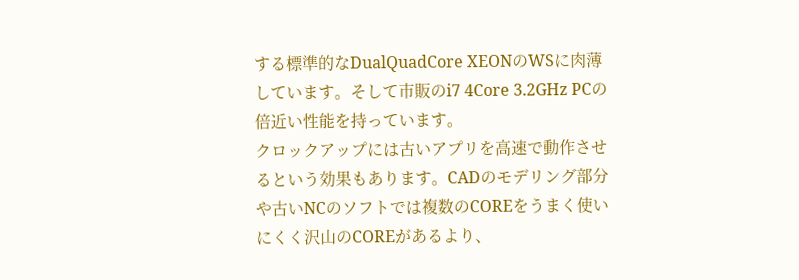する標準的なDualQuadCore XEONのWSに肉薄しています。そして市販のi7 4Core 3.2GHz PCの倍近い性能を持っています。
クロックアップには古いアプリを高速で動作させるという効果もあります。CADのモデリング部分や古いNCのソフトでは複数のCOREをうまく使いにくく沢山のCOREがあるより、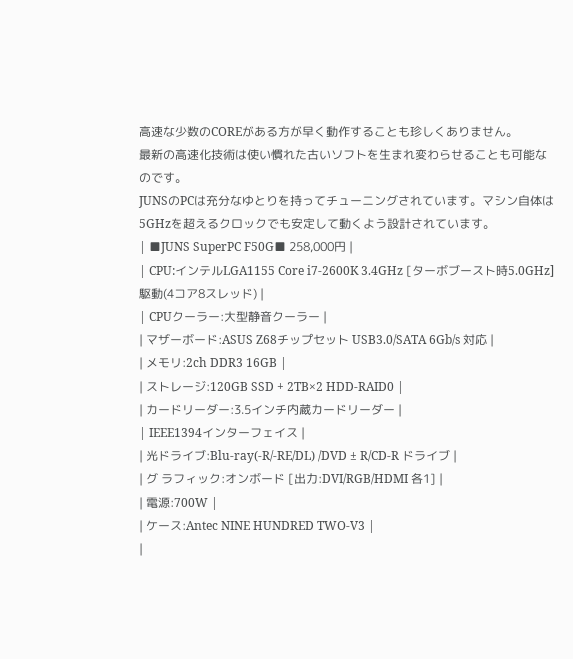高速な少数のCOREがある方が早く動作することも珍しくありません。
最新の高速化技術は使い慣れた古いソフトを生まれ変わらせることも可能なのです。
JUNSのPCは充分なゆとりを持ってチューニングされています。マシン自体は5GHzを超えるクロックでも安定して動くよう設計されています。
| ■JUNS SuperPC F50G■ 258,000円 |
| CPU:インテルLGA1155 Core i7-2600K 3.4GHz [ターボブースト時5.0GHz]駆動(4コア8スレッド) |
| CPUクーラー:大型静音クーラー |
| マザーボード:ASUS Z68チップセット USB3.0/SATA 6Gb/s 対応 |
| メモリ:2ch DDR3 16GB |
| ストレージ:120GB SSD + 2TB×2 HDD-RAID0 |
| カードリーダー:3.5インチ内蔵カードリーダー |
| IEEE1394インターフェイス |
| 光ドライブ:Blu-ray(-R/-RE/DL) /DVD ± R/CD-R ドライブ |
| グ ラフィック:オンボード [出力:DVI/RGB/HDMI 各1] |
| 電源:700W |
| ケース:Antec NINE HUNDRED TWO-V3 |
|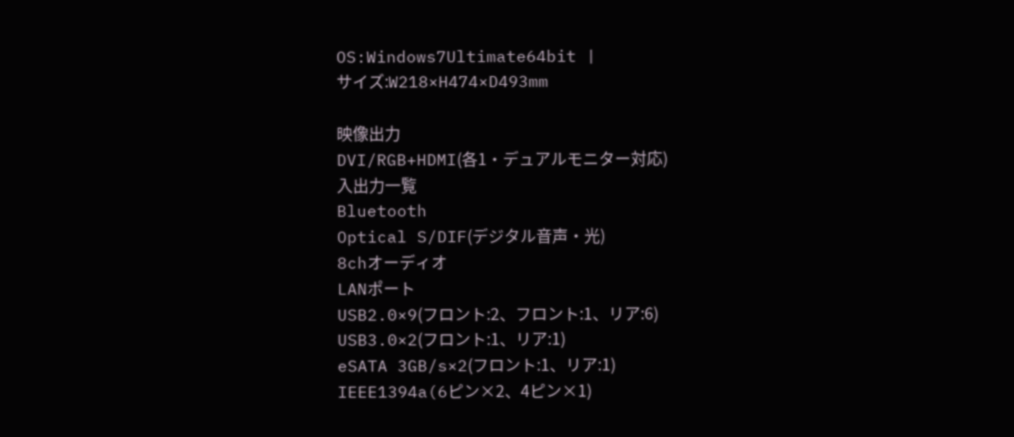OS:Windows7Ultimate64bit |
サイズ:W218×H474×D493mm

映像出力
DVI/RGB+HDMI(各1・デュアルモニター対応)
入出力一覧
Bluetooth
Optical S/DIF(デジタル音声・光)
8chオーディオ
LANポート
USB2.0×9(フロント:2、フロント:1、リア:6)
USB3.0×2(フロント:1、リア:1)
eSATA 3GB/s×2(フロント:1、リア:1)
IEEE1394a(6ピン×2、4ピン×1)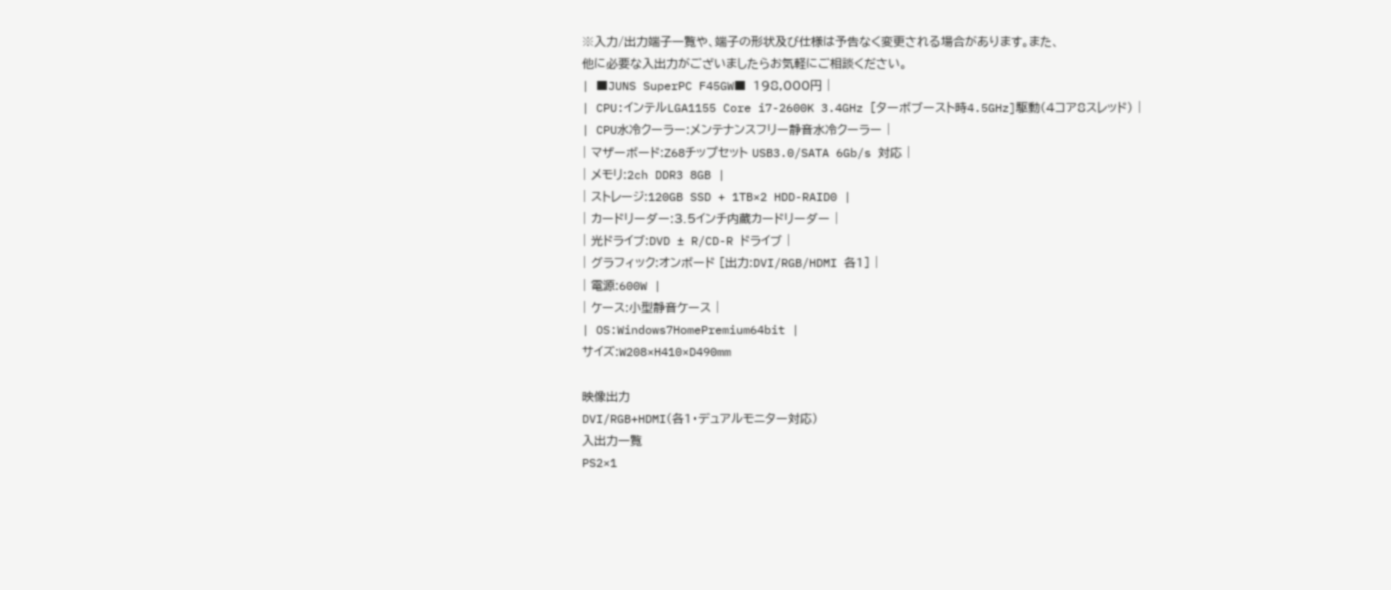※入力/出力端子一覧や、端子の形状及び仕様は予告なく変更される場合があります。また、
他に必要な入出力がございましたらお気軽にご相談ください。
| ■JUNS SuperPC F45GW■ 198,000円 |
| CPU:インテルLGA1155 Core i7-2600K 3.4GHz [ターボブースト時4.5GHz]駆動(4コア8スレッド) |
| CPU水冷クーラー:メンテナンスフリー静音水冷クーラー |
| マザーボード:Z68チップセット USB3.0/SATA 6Gb/s 対応 |
| メモリ:2ch DDR3 8GB |
| ストレージ:120GB SSD + 1TB×2 HDD-RAID0 |
| カードリーダー:3.5インチ内蔵カードリーダー |
| 光ドライブ:DVD ± R/CD-R ドライブ |
| グラフィック:オンボード [出力:DVI/RGB/HDMI 各1] |
| 電源:600W |
| ケース:小型静音ケース |
| OS:Windows7HomePremium64bit |
サイズ:W208×H410×D490mm

映像出力
DVI/RGB+HDMI(各1・デュアルモニター対応)
入出力一覧
PS2×1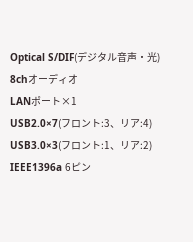Optical S/DIF(デジタル音声・光)
8chオーディオ
LANポート×1
USB2.0×7(フロント:3、リア:4)
USB3.0×3(フロント:1、リア:2)
IEEE1396a 6ピン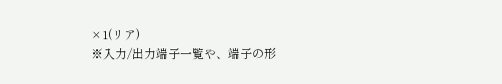×1(リア)
※入力/出力端子一覧や、端子の形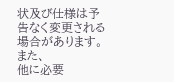状及び仕様は予告なく変更される場合があります。また、
他に必要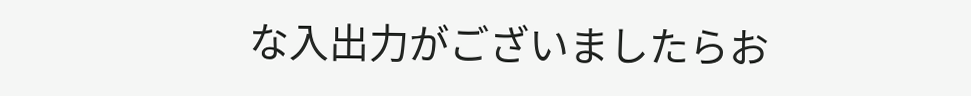な入出力がございましたらお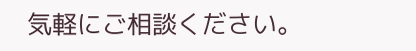気軽にご相談ください。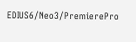EDIUS6/Neo3/PremierePro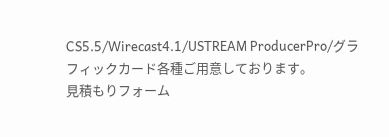CS5.5/Wirecast4.1/USTREAM ProducerPro/グラフィックカード各種ご用意しております。
見積もりフォーム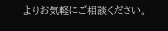よりお気軽にご相談ください。